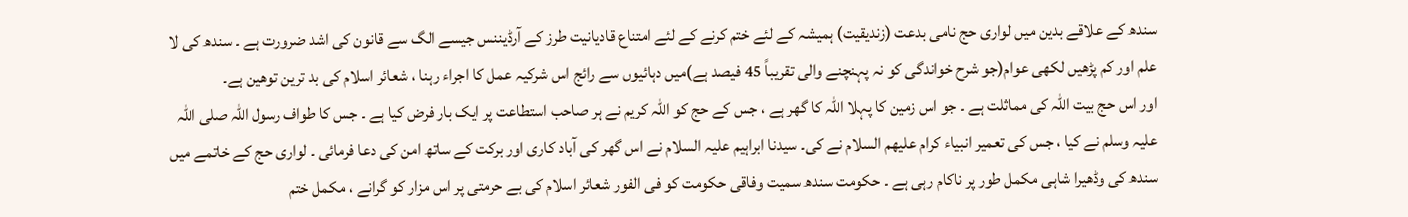سندھ کے علاقے بدین میں لواری حج نامی بدعت (زندیقیت) ہمیشہ کے لئے ختم کرنے کے لئے امتناع قادیانیت طرز کے آرڈیننس جیسے الگ سے قانون کی اشد ضرورت ہے ۔ سندھ کی لا علم اور کم پڑھیں لکھی عوام(جو شرح خواندگی کو نہ پہنچنے والی تقریباً 45 فیصد ہے)میں دہائیوں سے رائج اس شرکیہ عمل کا اجراء رہنا ، شعائر اسلام کی بد ترین توھین ہے۔
اور اس حج بیت اللہ کی مماثلت ہے ۔ جو اس زمین کا پہلا اللہ کا گھر ہے ، جس کے حج کو اللہ کریم نے ہر صاحب استطاعت پر ایک بار فرض کیا ہے ۔ جس کا طواف رسول اللہ صلی اللہ علیہ وسلم نے کیا ، جس کی تعمیر انبیاء کرام علیھم السلام نے کی۔ سیدنا ابراہیم علیہ السلام نے اس گھر کی آباد کاری اور برکت کے ساتھ امن کی دعا فرمائی ۔ لواری حج کے خاتمے میں سندھ کی وڈھیرا شاہی مکمل طور پر ناکام رہی ہے ۔ حکومت سندھ سمیت وفاقی حکومت کو فی الفور شعائر اسلام کی بے حرمتی پر اس مزار کو گرانے ، مکمل ختم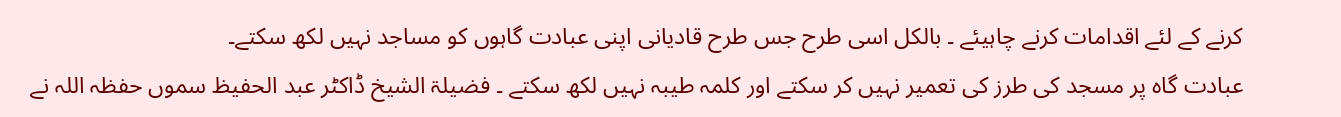کرنے کے لئے اقدامات کرنے چاہیئے ۔ بالکل اسی طرح جس طرح قادیانی اپنی عبادت گاہوں کو مساجد نہیں لکھ سکتے۔
عبادت گاہ پر مسجد کی طرز کی تعمیر نہیں کر سکتے اور کلمہ طیبہ نہیں لکھ سکتے ۔ فضیلۃ الشیخ ڈاکٹر عبد الحفیظ سموں حفظہ اللہ نے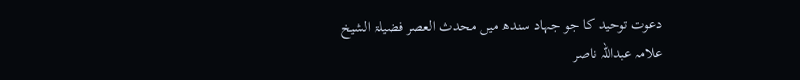دعوت توحید کا جو جہاد سندھ میں محدث العصر فضیلۃ الشیخ علامہ عبداللہ ناصر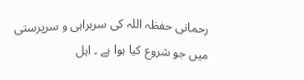رحمانی حفظہ اللہ کی سربراہی و سرپرستی میں جو شروع کیا ہوا ہے ۔ اہل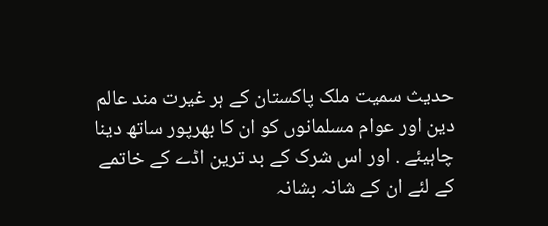حدیث سمیت ملک پاکستان کے ہر غیرت مند عالم دین اور عوام مسلمانوں کو ان کا بھرپور ساتھ دینا چاہیئے . اور اس شرک کے بد ترین اڈے کے خاتمے کے لئے ان کے شانہ بشانہ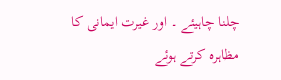چلنا چاہیئے ۔ اور غیرت ایمانی کا مظاہرہ کرتے ہوئے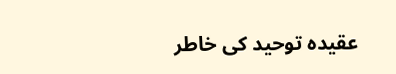عقیدہ توحید کی خاطر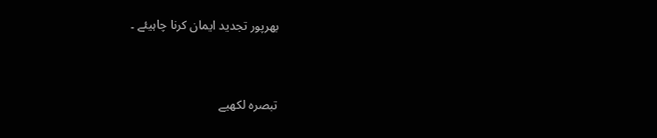بھرپور تجدید ایمان کرنا چاہیئے ۔



تبصرہ لکھیے